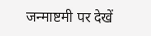जन्माष्टमी पर देखें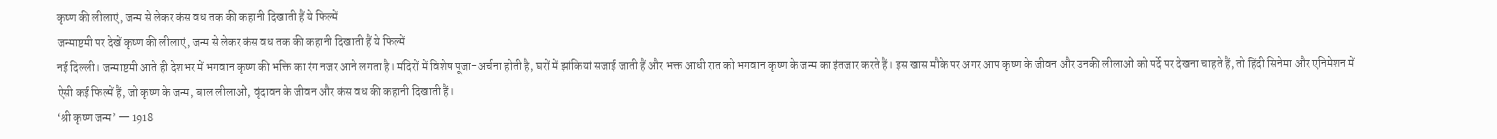कृष्ण की लीलाएं, जन्म से लेकर कंस वध तक की कहानी दिखाती हैं ये फिल्में
जन्माष्टमी पर देखें कृष्ण की लीलाएं, जन्म से लेकर कंस वध तक की कहानी दिखाती हैं ये फिल्में
नई दिल्ली। जन्माष्टमी आते ही देशभर में भगवान कृष्ण की भक्ति का रंग नजर आने लगता है। मंदिरों में विशेष पूजा-अर्चना होती है, घरों में झांकियां सजाई जाती हैं और भक्त आधी रात को भगवान कृष्ण के जन्म का इंतजार करते हैं। इस खास मौके पर अगर आप कृष्ण के जीवन और उनकी लीलाओं को पर्दे पर देखना चाहते हैं, तो हिंदी सिनेमा और एनिमेशन में ऐसी कई फिल्में हैं, जो कृष्ण के जन्म, बाल लीलाओं, वृंदावन के जीवन और कंस वध की कहानी दिखाती हैं।
‘श्री कृष्ण जन्म’ — 1918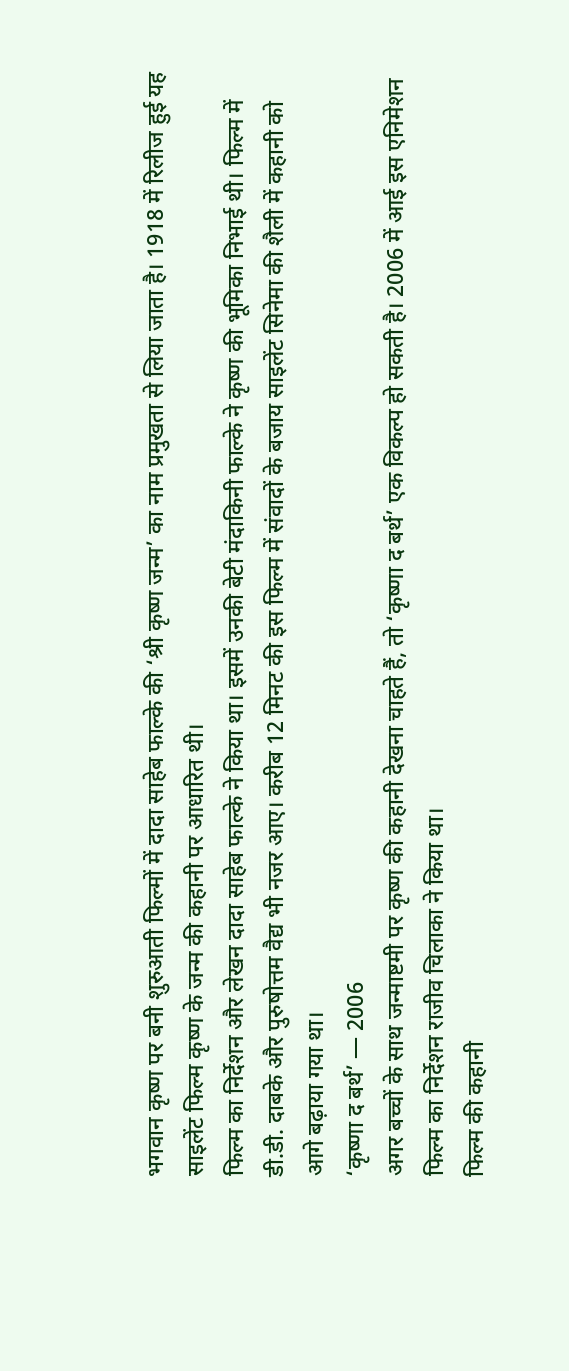भगवान कृष्ण पर बनी शुरुआती फिल्मों में दादा साहेब फाल्के की ‘श्री कृष्ण जन्म’ का नाम प्रमुखता से लिया जाता है। 1918 में रिलीज हुई यह साइलेंट फिल्म कृष्ण के जन्म की कहानी पर आधारित थी।
फिल्म का निर्देशन और लेखन दादा साहेब फाल्के ने किया था। इसमें उनकी बेटी मंदाकिनी फाल्के ने कृष्ण की भूमिका निभाई थी। फिल्म में डी.डी. दाबके और पुरुषोत्तम वैद्य भी नजर आए। करीब 12 मिनट की इस फिल्म में संवादों के बजाय साइलेंट सिनेमा की शैली में कहानी को आगे बढ़ाया गया था।
‘कृष्णा द बर्थ’ — 2006
अगर बच्चों के साथ जन्माष्टमी पर कृष्ण की कहानी देखना चाहते हैं, तो ‘कृष्णा द बर्थ’ एक विकल्प हो सकती है। 2006 में आई इस एनिमेशन फिल्म का निर्देशन राजीव चिलाका ने किया था।
फिल्म की कहानी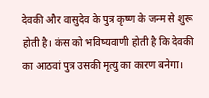देवकी और वासुदेव के पुत्र कृष्ण के जन्म से शुरू होती है। कंस को भविष्यवाणी होती है कि देवकी का आठवां पुत्र उसकी मृत्यु का कारण बनेगा।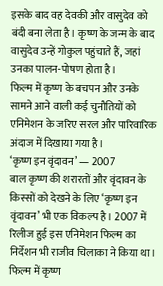इसके बाद वह देवकी और वासुदेव को बंदी बना लेता है। कृष्ण के जन्म के बाद वासुदेव उन्हें गोकुल पहुंचाते हैं, जहां उनका पालन-पोषण होता है।
फिल्म में कृष्ण के बचपन और उनके सामने आने वाली कई चुनौतियों को एनिमेशन के जरिए सरल और पारिवारिक अंदाज में दिखाया गया है।
‘कृष्ण इन वृंदावन’ — 2007
बाल कृष्ण की शरारतों और वृंदावन के किस्सों को देखने के लिए ‘कृष्ण इन वृंदावन’ भी एक विकल्प है। 2007 में रिलीज हुई इस एनिमेशन फिल्म का निर्देशन भी राजीव चिलाका ने किया था।
फिल्म में कृष्ण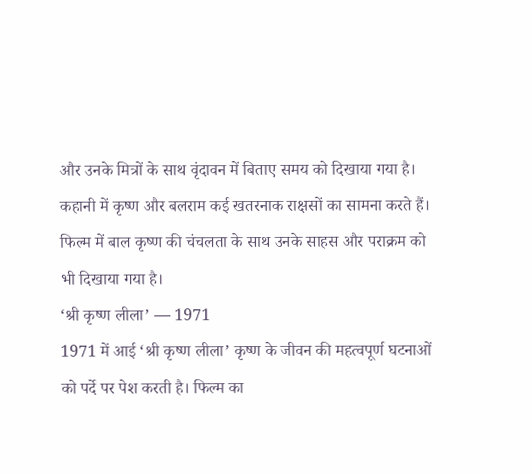और उनके मित्रों के साथ वृंदावन में बिताए समय को दिखाया गया है। कहानी में कृष्ण और बलराम कई खतरनाक राक्षसों का सामना करते हैं। फिल्म में बाल कृष्ण की चंचलता के साथ उनके साहस और पराक्रम को भी दिखाया गया है।
‘श्री कृष्ण लीला’ — 1971
1971 में आई ‘श्री कृष्ण लीला’ कृष्ण के जीवन की महत्वपूर्ण घटनाओं को पर्दे पर पेश करती है। फिल्म का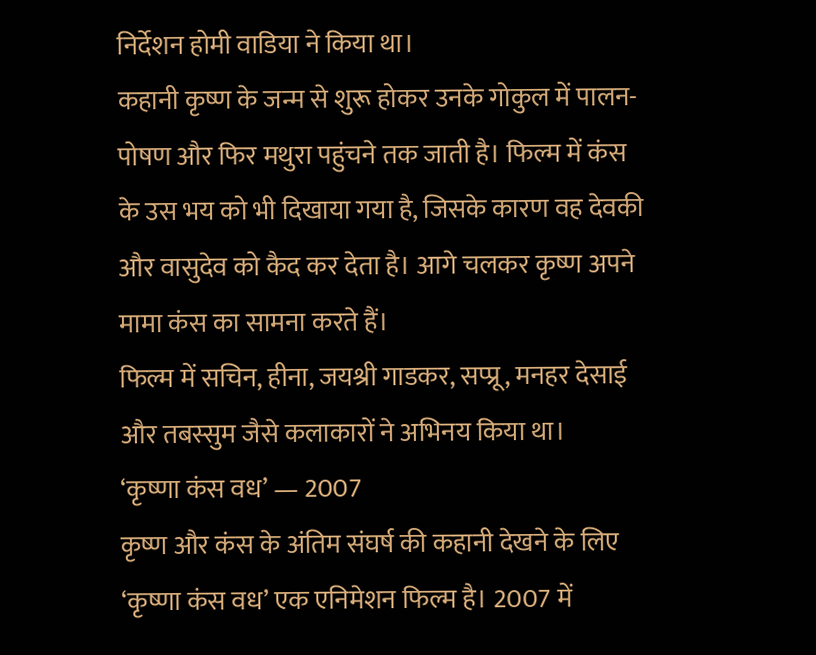निर्देशन होमी वाडिया ने किया था।
कहानी कृष्ण के जन्म से शुरू होकर उनके गोकुल में पालन-पोषण और फिर मथुरा पहुंचने तक जाती है। फिल्म में कंस के उस भय को भी दिखाया गया है, जिसके कारण वह देवकी और वासुदेव को कैद कर देता है। आगे चलकर कृष्ण अपने मामा कंस का सामना करते हैं।
फिल्म में सचिन, हीना, जयश्री गाडकर, सप्प्रू, मनहर देसाई और तबस्सुम जैसे कलाकारों ने अभिनय किया था।
‘कृष्णा कंस वध’ — 2007
कृष्ण और कंस के अंतिम संघर्ष की कहानी देखने के लिए ‘कृष्णा कंस वध’ एक एनिमेशन फिल्म है। 2007 में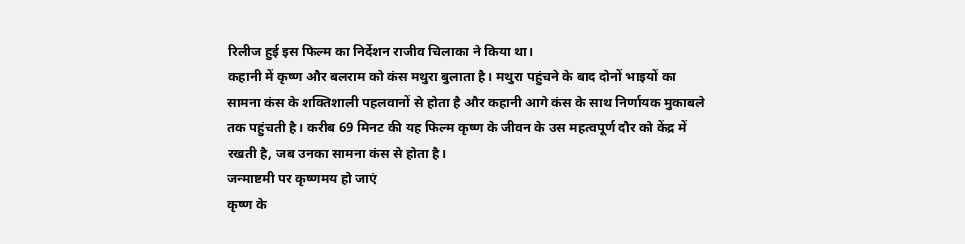रिलीज हुई इस फिल्म का निर्देशन राजीव चिलाका ने किया था।
कहानी में कृष्ण और बलराम को कंस मथुरा बुलाता है। मथुरा पहुंचने के बाद दोनों भाइयों का सामना कंस के शक्तिशाली पहलवानों से होता है और कहानी आगे कंस के साथ निर्णायक मुकाबले तक पहुंचती है। करीब 69 मिनट की यह फिल्म कृष्ण के जीवन के उस महत्वपूर्ण दौर को केंद्र में रखती है, जब उनका सामना कंस से होता है।
जन्माष्टमी पर कृष्णमय हो जाएं
कृष्ण के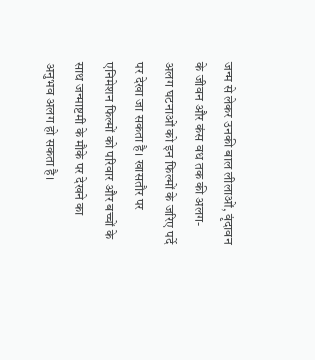जन्म से लेकर उनकी बाल लीलाओं, वृंदावन के जीवन और कंस वध तक की अलग-अलग घटनाओं को इन फिल्मों के जरिए पर्दे पर देखा जा सकता है। खासतौर पर एनिमेशन फिल्मों को परिवार और बच्चों के साथ जन्माष्टमी के मौके पर देखने का अनुभव अलग हो सकता है।